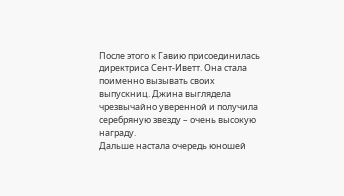После этого к Гавию присоединилась директриса Сент-Иветт. Она стала поименно вызывать своих выпускниц. Джина выглядела чрезвычайно уверенной и получила серебряную звезду – очень высокую награду.
Дальше настала очередь юношей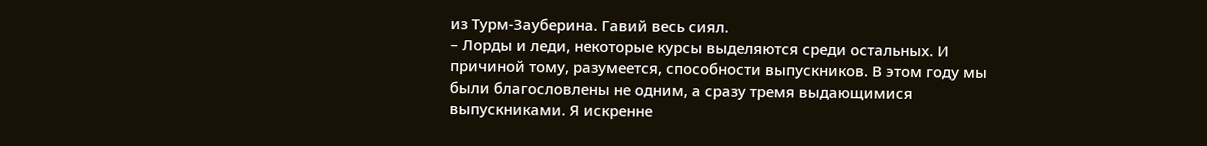из Турм-Зауберина. Гавий весь сиял.
– Лорды и леди, некоторые курсы выделяются среди остальных. И причиной тому, разумеется, способности выпускников. В этом году мы были благословлены не одним, а сразу тремя выдающимися выпускниками. Я искренне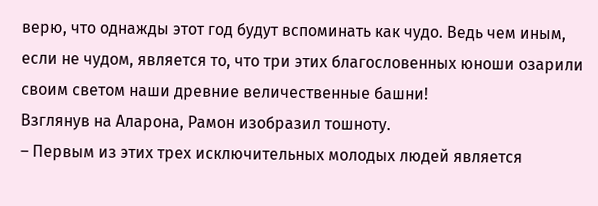верю, что однажды этот год будут вспоминать как чудо. Ведь чем иным, если не чудом, является то, что три этих благословенных юноши озарили своим светом наши древние величественные башни!
Взглянув на Аларона, Рамон изобразил тошноту.
– Первым из этих трех исключительных молодых людей является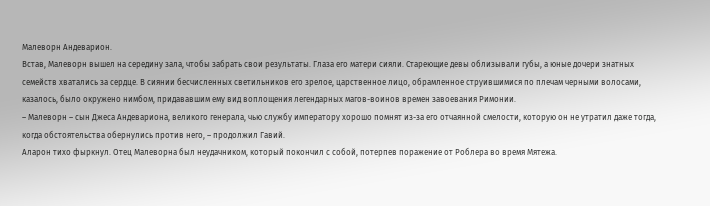Малеворн Андеварион.
Встав, Малеворн вышел на середину зала, чтобы забрать свои результаты. Глаза его матери сияли. Стареющие девы облизывали губы, а юные дочери знатных семейств хватались за сердце. В сиянии бесчисленных светильников его зрелое, царственное лицо, обрамленное струившимися по плечам черными волосами, казалось, было окружено нимбом, придававшим ему вид воплощения легендарных магов-воинов времен завоевания Римонии.
– Малеворн – сын Джеса Андевариона, великого генерала, чью службу императору хорошо помнят из-за его отчаянной смелости, которую он не утратил даже тогда, когда обстоятельства обернулись против него, – продолжил Гавий.
Аларон тихо фыркнул. Отец Малеворна был неудачником, который покончил с собой, потерпев поражение от Роблера во время Мятежа.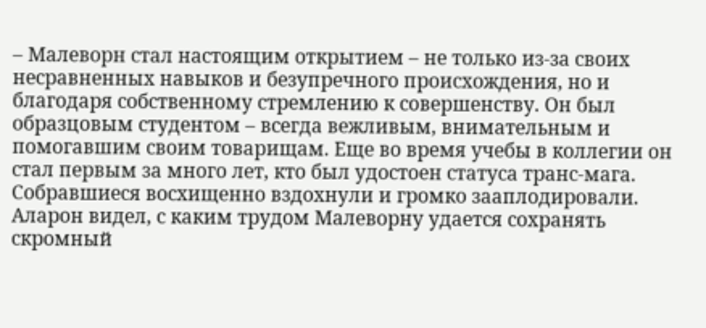– Малеворн стал настоящим открытием – не только из-за своих несравненных навыков и безупречного происхождения, но и благодаря собственному стремлению к совершенству. Он был образцовым студентом – всегда вежливым, внимательным и помогавшим своим товарищам. Еще во время учебы в коллегии он стал первым за много лет, кто был удостоен статуса транс-мага.
Собравшиеся восхищенно вздохнули и громко зааплодировали. Аларон видел, с каким трудом Малеворну удается сохранять скромный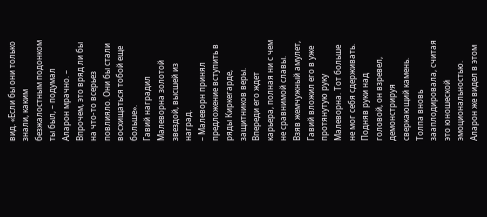вид. «Если бы они только знали, каким безжалостным подонком ты был, – подумал Аларон мрачно. – Впрочем, это вряд ли бы на что-то всерьез повлияло. Они бы стали восхищаться тобой еще больше».
Гавий наградил Малеворна золотой звездой, высшей из наград.
– Малеворн принял предложение вступить в ряды Киркегарде, защитников веры. Впереди его ждет карьера, полная ни с чем не сравнимой славы.
Взяв жемчужный амулет, Гавий вложил его в уже протянутую руку Малеворна. Тот больше не мог себя сдерживать. Подняв руки над головой, он взревел, демонстрируя сверкающий камень. Толпа вновь зааплодировала, считая это юношеской эмоциональностью. Аларон же видел в этом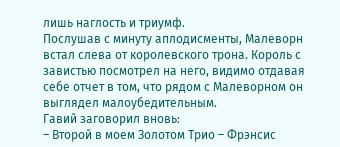лишь наглость и триумф.
Послушав с минуту аплодисменты, Малеворн встал слева от королевского трона. Король с завистью посмотрел на него, видимо отдавая себе отчет в том, что рядом с Малеворном он выглядел малоубедительным.
Гавий заговорил вновь:
– Второй в моем Золотом Трио – Фрэнсис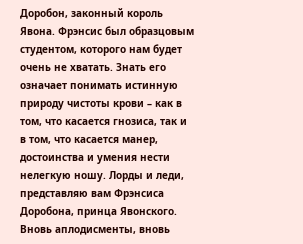Доробон, законный король Явона. Фрэнсис был образцовым студентом, которого нам будет очень не хватать. Знать его означает понимать истинную природу чистоты крови – как в том, что касается гнозиса, так и в том, что касается манер, достоинства и умения нести нелегкую ношу. Лорды и леди, представляю вам Фрэнсиса Доробона, принца Явонского.
Вновь аплодисменты, вновь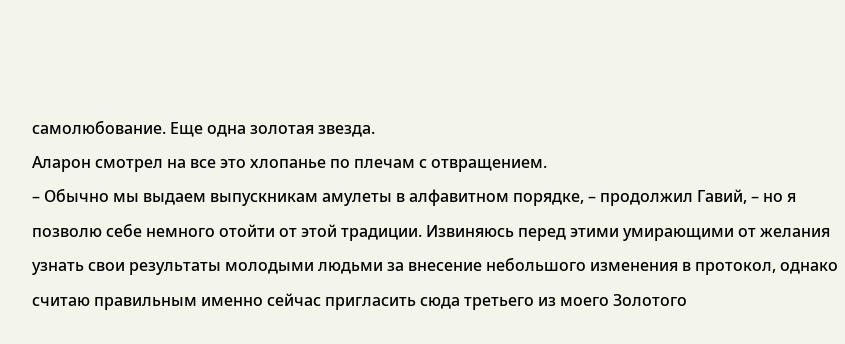самолюбование. Еще одна золотая звезда.
Аларон смотрел на все это хлопанье по плечам с отвращением.
– Обычно мы выдаем выпускникам амулеты в алфавитном порядке, – продолжил Гавий, – но я позволю себе немного отойти от этой традиции. Извиняюсь перед этими умирающими от желания узнать свои результаты молодыми людьми за внесение небольшого изменения в протокол, однако считаю правильным именно сейчас пригласить сюда третьего из моего Золотого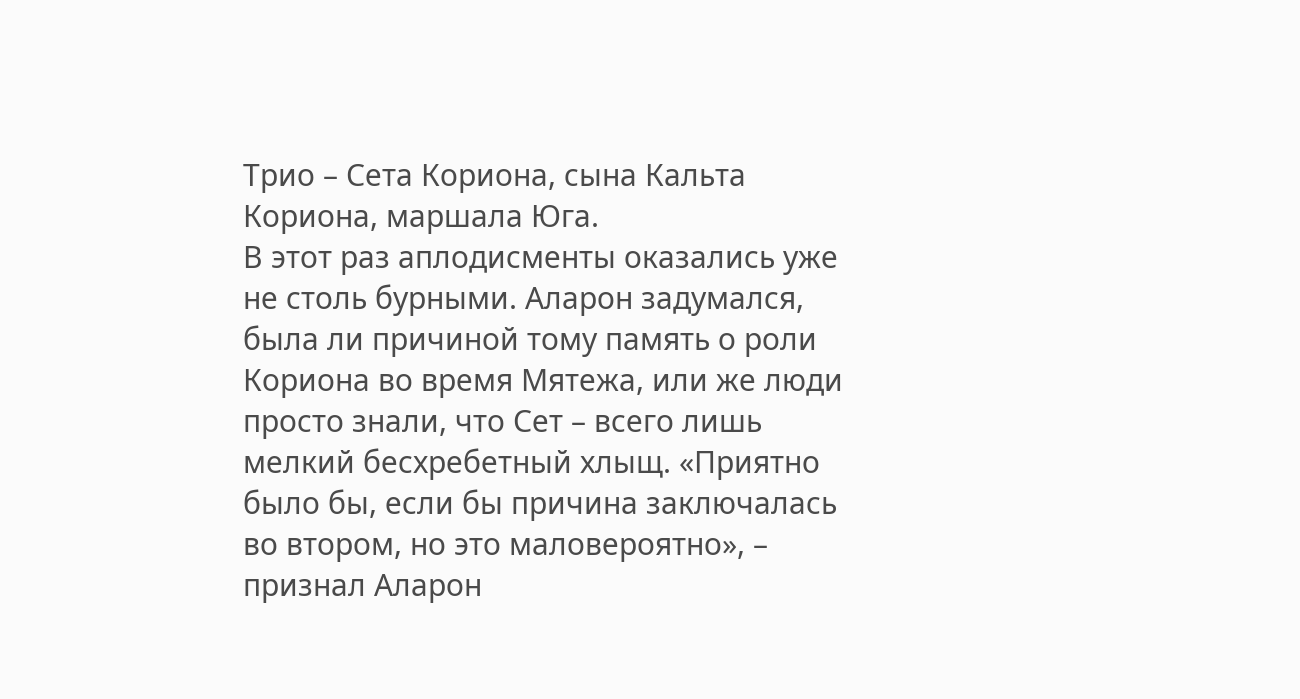Трио – Сета Кориона, сына Кальта Кориона, маршала Юга.
В этот раз аплодисменты оказались уже не столь бурными. Аларон задумался, была ли причиной тому память о роли Кориона во время Мятежа, или же люди просто знали, что Сет – всего лишь мелкий бесхребетный хлыщ. «Приятно было бы, если бы причина заключалась во втором, но это маловероятно», – признал Аларон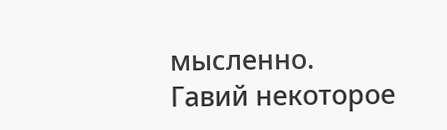мысленно.
Гавий некоторое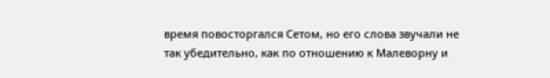время повосторгался Сетом, но его слова звучали не так убедительно, как по отношению к Малеворну и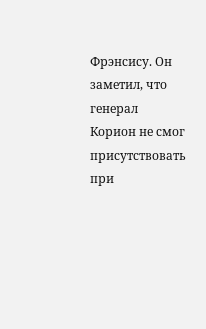Фрэнсису. Он заметил, что генерал Корион не смог присутствовать при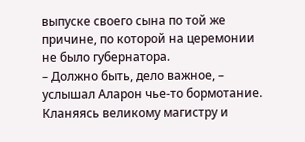выпуске своего сына по той же причине, по которой на церемонии не было губернатора.
– Должно быть, дело важное, – услышал Аларон чье-то бормотание.
Кланяясь великому магистру и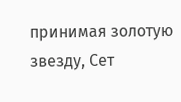принимая золотую звезду, Сет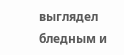выглядел бледным и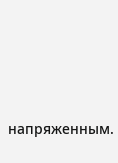напряженным.